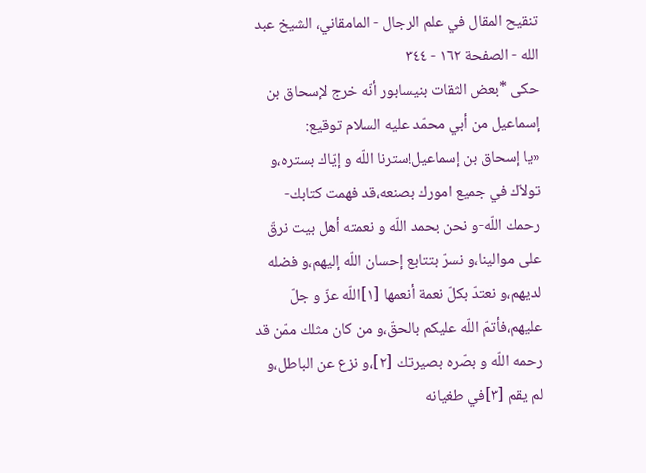تنقيح المقال في علم الرجال - المامقاني، الشيخ عبد الله - الصفحة ١٦٢ - ٣٤٤
حكى *بعض الثقات بنيسابور أنّه خرج لإسحاق بن إسماعيل من أبي محمّد عليه السلام توقيع:
«يا إسحاق بن إسماعيل!سترنا اللّه و إيّاك بستره،و تولاّك في جميع امورك بصنعه،قد فهمت كتابك-رحمك اللّه-و نحن بحمد اللّه و نعمته أهل بيت نرقّ على موالينا،و نسرّ بتتابع إحسان اللّه إليهم،و فضله لديهم،و نعتدّ بكلّ نعمة أنعمها [١]اللّه عزّ و جلّ عليهم،فأتمّ اللّه عليكم بالحقّ،و من كان مثلك ممّن قد رحمه اللّه و بصّره بصيرتك [٢]،و نزع عن الباطل،و لم يقم [٣]في طغيانه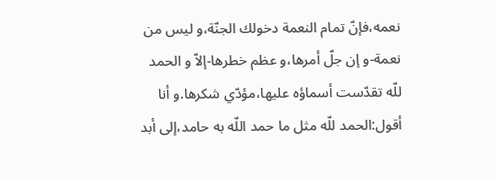نعمه،فإنّ تمام النعمة دخولك الجنّة،و ليس من نعمة-و إن جلّ أمرها،و عظم خطرها-إلاّ و الحمد للّه تقدّست أسماؤه عليها،مؤدّي شكرها.و أنا أقول:الحمد للّه مثل ما حمد اللّه به حامد،إلى أبد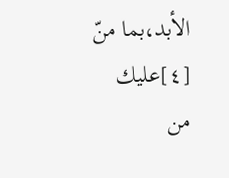الأبد،بما منّ [٤]عليك من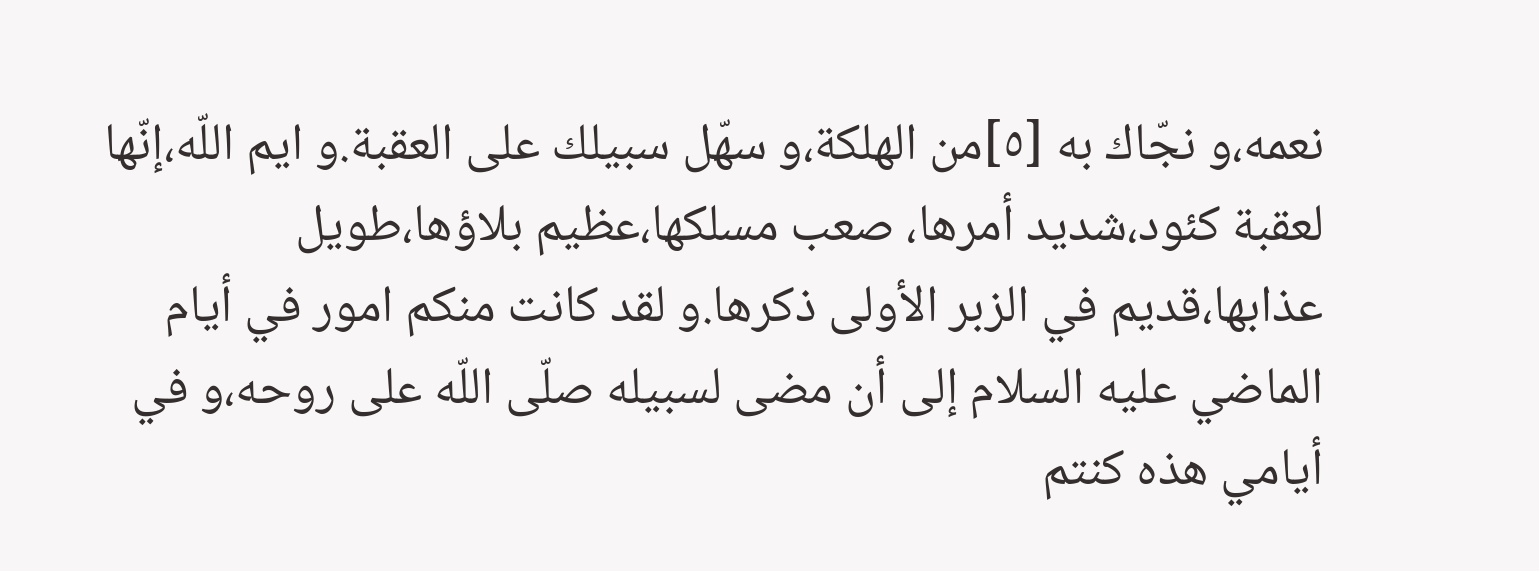نعمه،و نجّاك به [٥]من الهلكة،و سهّل سبيلك على العقبة.و ايم اللّه،إنّها لعقبة كئود،شديد أمرها، صعب مسلكها،عظيم بلاؤها،طويل عذابها،قديم في الزبر الأولى ذكرها.و لقد كانت منكم امور في أيام الماضي عليه السلام إلى أن مضى لسبيله صلّى اللّه على روحه،و في أيامي هذه كنتم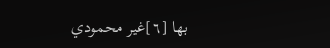بها [٦]غير محمودي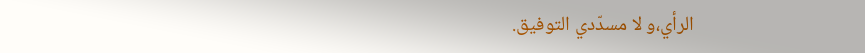الرأي،و لا مسدّدي التوفيق.